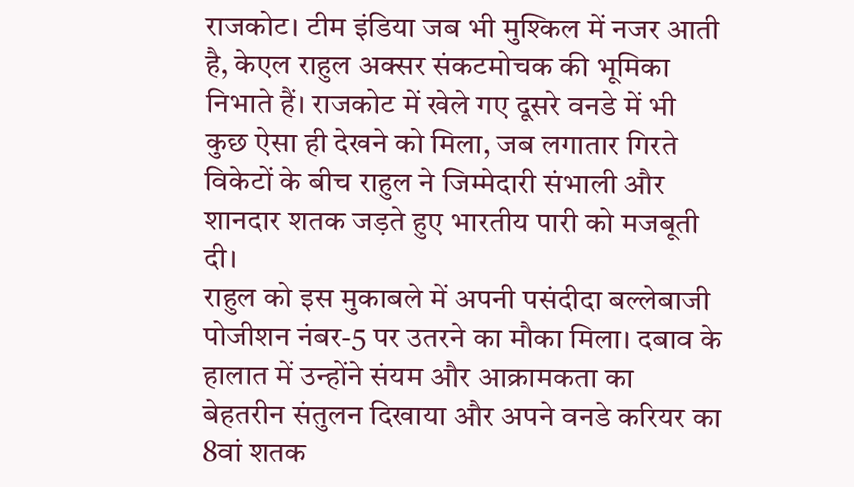राजकोट। टीम इंडिया जब भी मुश्किल में नजर आती है, केएल राहुल अक्सर संकटमोचक की भूमिका निभाते हैं। राजकोट में खेले गए दूसरे वनडे में भी कुछ ऐसा ही देखने को मिला, जब लगातार गिरते विकेटों के बीच राहुल ने जिम्मेदारी संभाली और शानदार शतक जड़ते हुए भारतीय पारी को मजबूती दी।
राहुल को इस मुकाबले में अपनी पसंदीदा बल्लेबाजी पोजीशन नंबर-5 पर उतरने का मौका मिला। दबाव के हालात में उन्होंने संयम और आक्रामकता का बेहतरीन संतुलन दिखाया और अपने वनडे करियर का 8वां शतक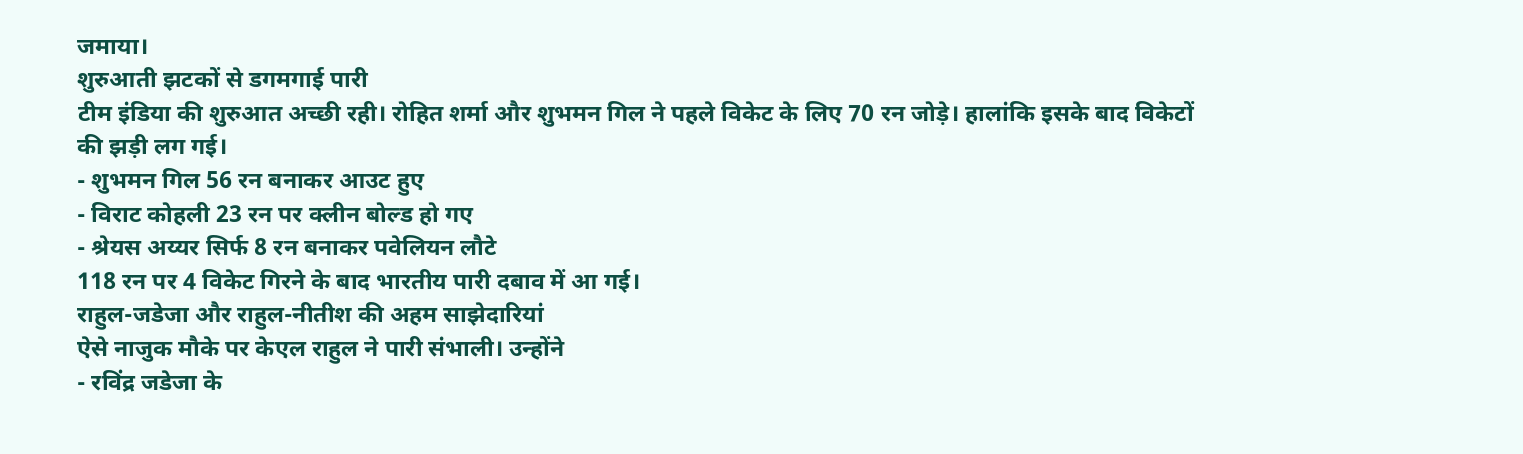जमाया।
शुरुआती झटकों से डगमगाई पारी
टीम इंडिया की शुरुआत अच्छी रही। रोहित शर्मा और शुभमन गिल ने पहले विकेट के लिए 70 रन जोड़े। हालांकि इसके बाद विकेटों की झड़ी लग गई।
- शुभमन गिल 56 रन बनाकर आउट हुए
- विराट कोहली 23 रन पर क्लीन बोल्ड हो गए
- श्रेयस अय्यर सिर्फ 8 रन बनाकर पवेलियन लौटे
118 रन पर 4 विकेट गिरने के बाद भारतीय पारी दबाव में आ गई।
राहुल-जडेजा और राहुल-नीतीश की अहम साझेदारियां
ऐसे नाजुक मौके पर केएल राहुल ने पारी संभाली। उन्होंने
- रविंद्र जडेजा के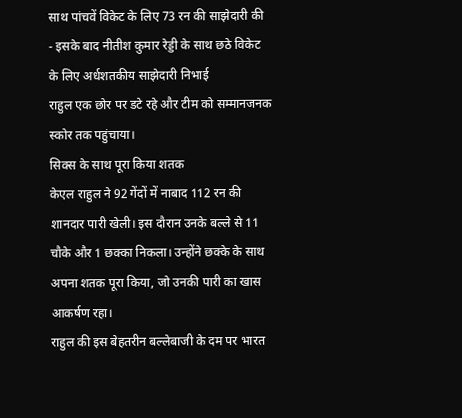साथ पांचवें विकेट के लिए 73 रन की साझेदारी की
- इसके बाद नीतीश कुमार रेड्डी के साथ छठे विकेट के लिए अर्धशतकीय साझेदारी निभाई
राहुल एक छोर पर डटे रहे और टीम को सम्मानजनक स्कोर तक पहुंचाया।
सिक्स के साथ पूरा किया शतक
केएल राहुल ने 92 गेंदों में नाबाद 112 रन की शानदार पारी खेली। इस दौरान उनके बल्ले से 11 चौके और 1 छक्का निकला। उन्होंने छक्के के साथ अपना शतक पूरा किया, जो उनकी पारी का खास आकर्षण रहा।
राहुल की इस बेहतरीन बल्लेबाजी के दम पर भारत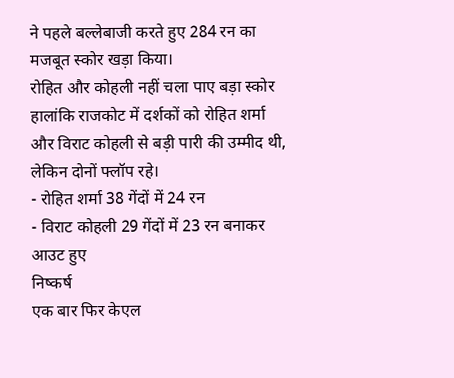ने पहले बल्लेबाजी करते हुए 284 रन का मजबूत स्कोर खड़ा किया।
रोहित और कोहली नहीं चला पाए बड़ा स्कोर
हालांकि राजकोट में दर्शकों को रोहित शर्मा और विराट कोहली से बड़ी पारी की उम्मीद थी, लेकिन दोनों फ्लॉप रहे।
- रोहित शर्मा 38 गेंदों में 24 रन
- विराट कोहली 29 गेंदों में 23 रन बनाकर आउट हुए
निष्कर्ष
एक बार फिर केएल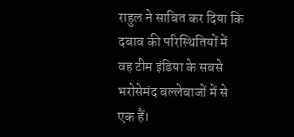राहुल ने साबित कर दिया कि दबाव की परिस्थितियों में वह टीम इंडिया के सबसे भरोसेमंद बल्लेबाजों में से एक हैं।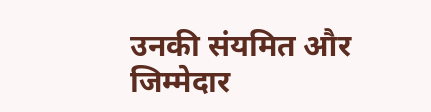उनकी संयमित और जिम्मेदार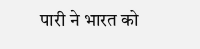पारी ने भारत को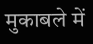मुकाबले में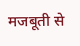मजबूती से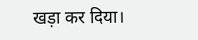खड़ा कर दिया।